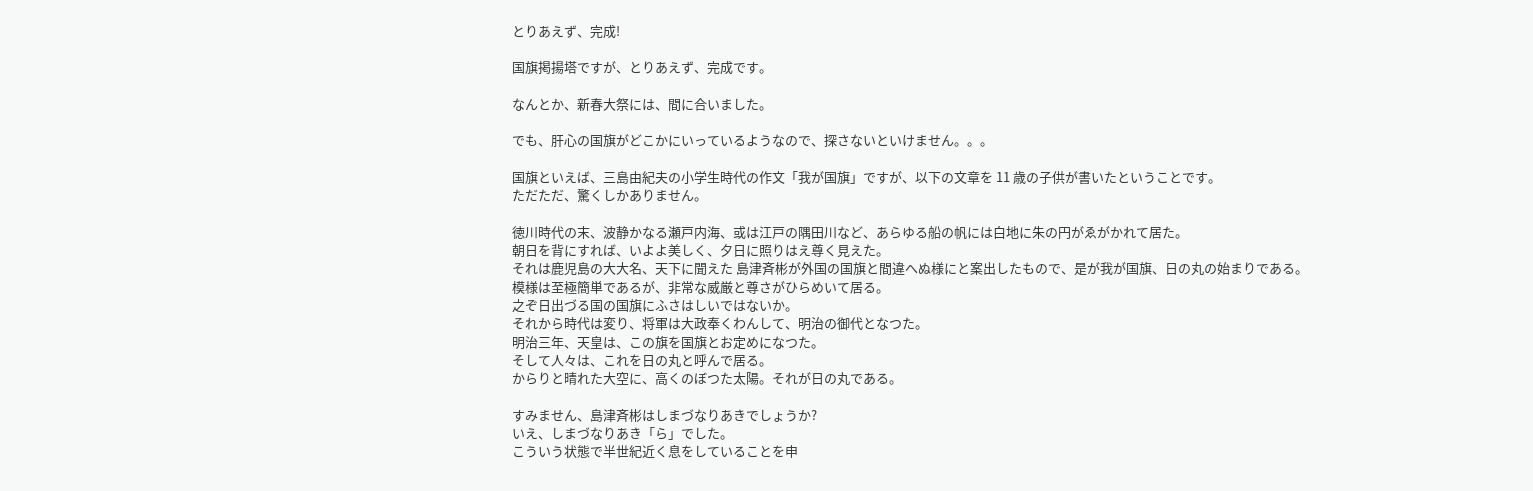とりあえず、完成!

国旗掲揚塔ですが、とりあえず、完成です。

なんとか、新春大祭には、間に合いました。

でも、肝心の国旗がどこかにいっているようなので、探さないといけません。。。

国旗といえば、三島由紀夫の小学生時代の作文「我が国旗」ですが、以下の文章を 11 歳の子供が書いたということです。
ただただ、驚くしかありません。

徳川時代の末、波静かなる瀬戸内海、或は江戸の隅田川など、あらゆる船の帆には白地に朱の円がゑがかれて居た。
朝日を背にすれば、いよよ美しく、夕日に照りはえ尊く見えた。
それは鹿児島の大大名、天下に聞えた 島津斉彬が外国の国旗と間違へぬ様にと案出したもので、是が我が国旗、日の丸の始まりである。
模様は至極簡単であるが、非常な威厳と尊さがひらめいて居る。
之ぞ日出づる国の国旗にふさはしいではないか。
それから時代は変り、将軍は大政奉くわんして、明治の御代となつた。
明治三年、天皇は、この旗を国旗とお定めになつた。
そして人々は、これを日の丸と呼んで居る。
からりと晴れた大空に、高くのぼつた太陽。それが日の丸である。

すみません、島津斉彬はしまづなりあきでしょうか?
いえ、しまづなりあき「ら」でした。
こういう状態で半世紀近く息をしていることを申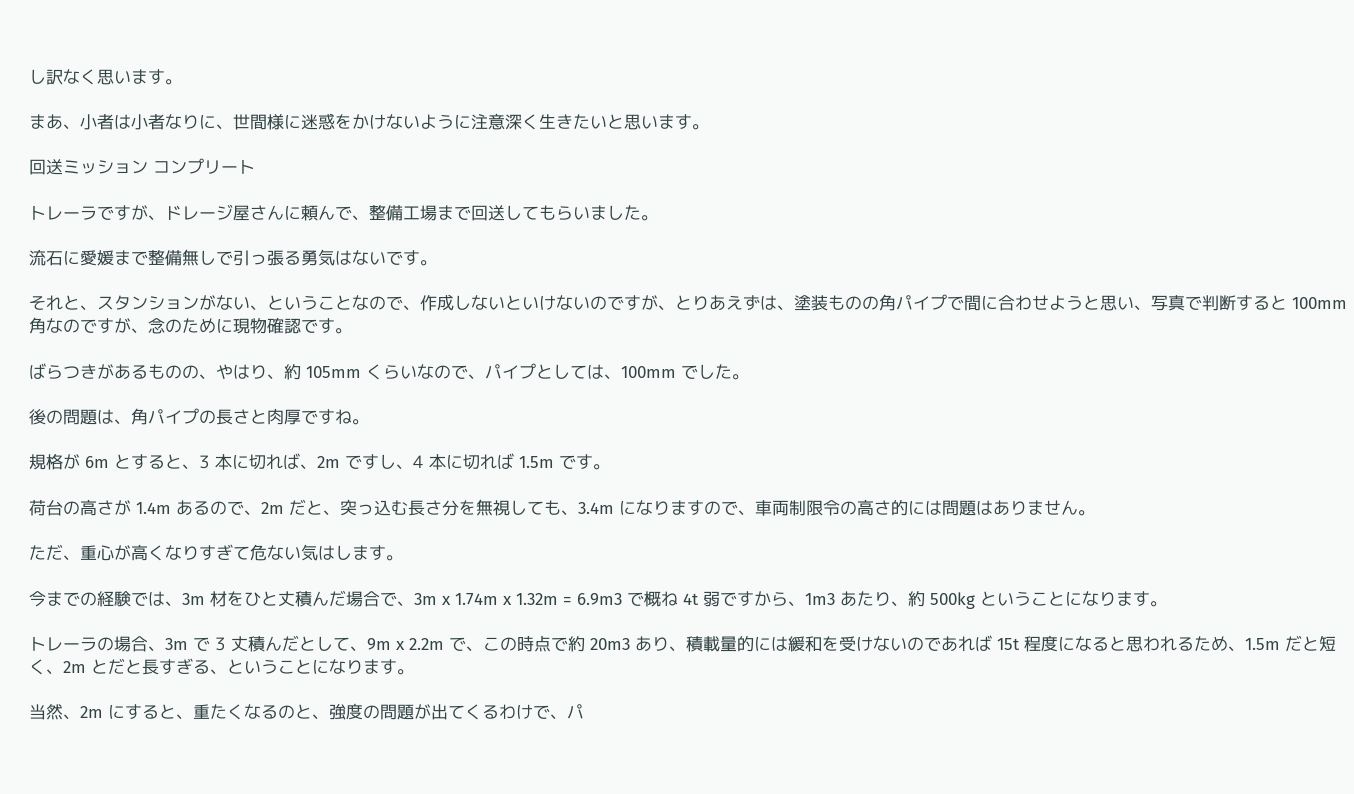し訳なく思います。

まあ、小者は小者なりに、世間様に迷惑をかけないように注意深く生きたいと思います。

回送ミッション コンプリート

トレーラですが、ドレージ屋さんに頼んで、整備工場まで回送してもらいました。

流石に愛媛まで整備無しで引っ張る勇気はないです。

それと、スタンションがない、ということなので、作成しないといけないのですが、とりあえずは、塗装ものの角パイプで間に合わせようと思い、写真で判断すると 100mm 角なのですが、念のために現物確認です。

ばらつきがあるものの、やはり、約 105mm くらいなので、パイプとしては、100mm でした。

後の問題は、角パイプの長さと肉厚ですね。

規格が 6m とすると、3 本に切れば、2m ですし、4 本に切れば 1.5m です。

荷台の高さが 1.4m あるので、2m だと、突っ込む長さ分を無視しても、3.4m になりますので、車両制限令の高さ的には問題はありません。

ただ、重心が高くなりすぎて危ない気はします。

今までの経験では、3m 材をひと丈積んだ場合で、3m x 1.74m x 1.32m = 6.9m3 で概ね 4t 弱ですから、1m3 あたり、約 500kg ということになります。

トレーラの場合、3m で 3 丈積んだとして、9m x 2.2m で、この時点で約 20m3 あり、積載量的には緩和を受けないのであれば 15t 程度になると思われるため、1.5m だと短く、2m とだと長すぎる、ということになります。

当然、2m にすると、重たくなるのと、強度の問題が出てくるわけで、パ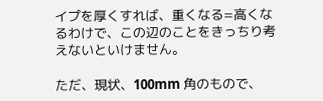イプを厚くすれば、重くなる=高くなるわけで、この辺のことをきっちり考えないといけません。

ただ、現状、100mm 角のもので、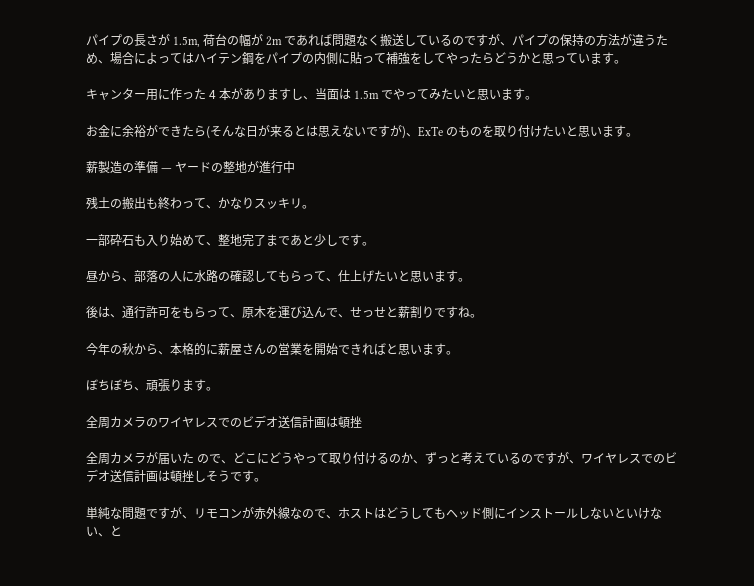パイプの長さが 1.5m, 荷台の幅が 2m であれば問題なく搬送しているのですが、パイプの保持の方法が違うため、場合によってはハイテン鋼をパイプの内側に貼って補強をしてやったらどうかと思っています。

キャンター用に作った 4 本がありますし、当面は 1.5m でやってみたいと思います。

お金に余裕ができたら(そんな日が来るとは思えないですが)、ExTe のものを取り付けたいと思います。

薪製造の準備 — ヤードの整地が進行中

残土の搬出も終わって、かなりスッキリ。

一部砕石も入り始めて、整地完了まであと少しです。

昼から、部落の人に水路の確認してもらって、仕上げたいと思います。

後は、通行許可をもらって、原木を運び込んで、せっせと薪割りですね。

今年の秋から、本格的に薪屋さんの営業を開始できればと思います。

ぼちぼち、頑張ります。

全周カメラのワイヤレスでのビデオ送信計画は頓挫

全周カメラが届いた ので、どこにどうやって取り付けるのか、ずっと考えているのですが、ワイヤレスでのビデオ送信計画は頓挫しそうです。

単純な問題ですが、リモコンが赤外線なので、ホストはどうしてもヘッド側にインストールしないといけない、と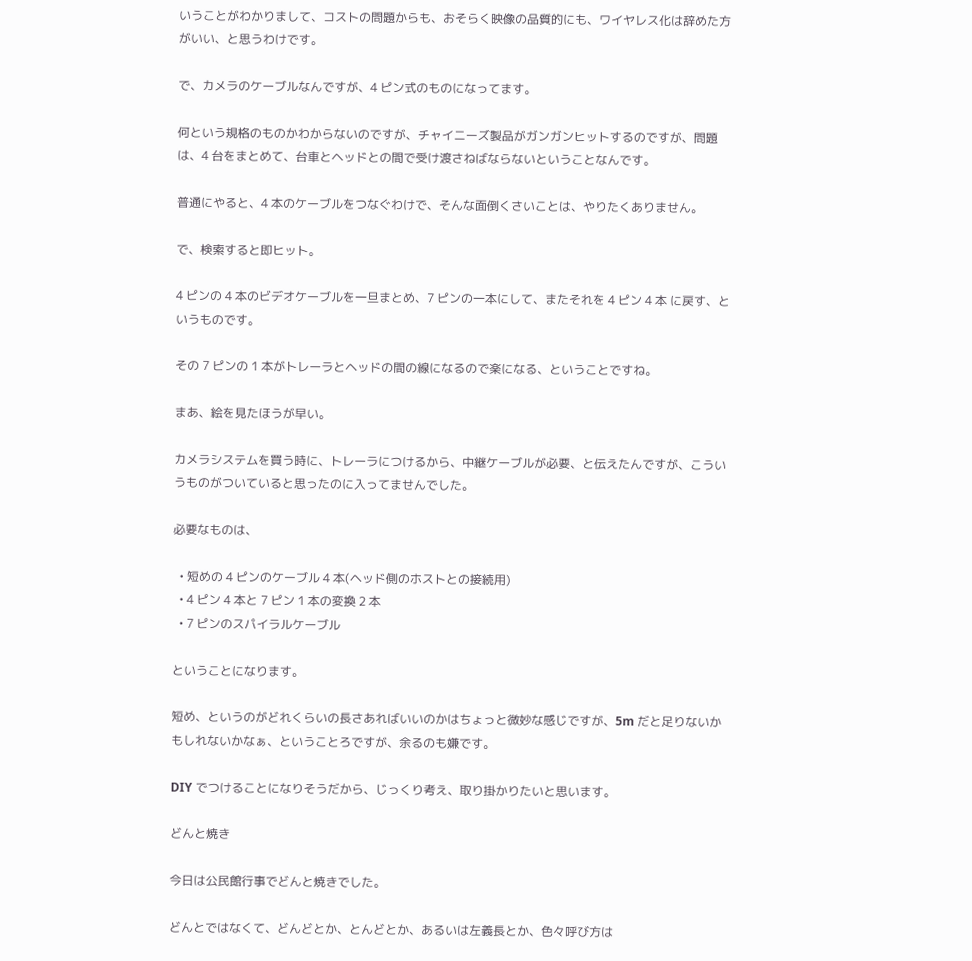いうことがわかりまして、コストの問題からも、おそらく映像の品質的にも、ワイヤレス化は辞めた方がいい、と思うわけです。

で、カメラのケーブルなんですが、4 ピン式のものになってます。

何という規格のものかわからないのですが、チャイニーズ製品がガンガンヒットするのですが、問題は、4 台をまとめて、台車とヘッドとの間で受け渡さねばならないということなんです。

普通にやると、4 本のケーブルをつなぐわけで、そんな面倒くさいことは、やりたくありません。

で、検索すると即ヒット。

4 ピンの 4 本のビデオケーブルを一旦まとめ、7 ピンの一本にして、またそれを 4 ピン 4 本 に戻す、というものです。

その 7 ピンの 1 本がトレーラとヘッドの間の線になるので楽になる、ということですね。

まあ、絵を見たほうが早い。

カメラシステムを買う時に、トレーラにつけるから、中継ケーブルが必要、と伝えたんですが、こういうものがついていると思ったのに入ってませんでした。

必要なものは、

  • 短めの 4 ピンのケーブル 4 本(ヘッド側のホストとの接続用)
  • 4 ピン 4 本と 7 ピン 1 本の変換 2 本
  • 7 ピンのスパイラルケーブル

ということになります。

短め、というのがどれくらいの長さあればいいのかはちょっと微妙な感じですが、5m だと足りないかもしれないかなぁ、ということろですが、余るのも嫌です。

DIY でつけることになりそうだから、じっくり考え、取り掛かりたいと思います。

どんと焼き

今日は公民館行事でどんと焼きでした。

どんとではなくて、どんどとか、とんどとか、あるいは左義長とか、色々呼び方は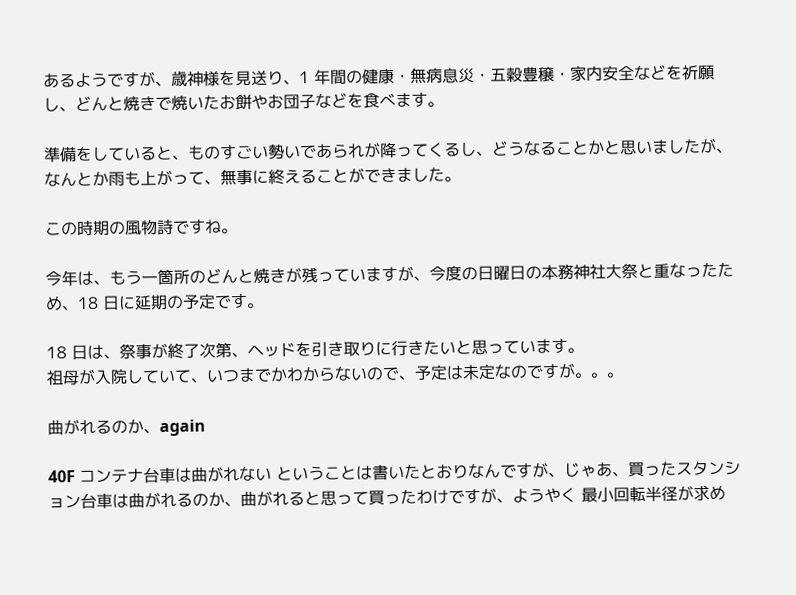あるようですが、歳神様を見送り、1 年間の健康・無病息災・五穀豊穣・家内安全などを祈願し、どんと焼きで焼いたお餅やお団子などを食べます。

準備をしていると、ものすごい勢いであられが降ってくるし、どうなることかと思いましたが、なんとか雨も上がって、無事に終えることができました。

この時期の風物詩ですね。

今年は、もう一箇所のどんと焼きが残っていますが、今度の日曜日の本務神社大祭と重なったため、18 日に延期の予定です。

18 日は、祭事が終了次第、ヘッドを引き取りに行きたいと思っています。
祖母が入院していて、いつまでかわからないので、予定は未定なのですが。。。

曲がれるのか、again

40F コンテナ台車は曲がれない ということは書いたとおりなんですが、じゃあ、買ったスタンション台車は曲がれるのか、曲がれると思って買ったわけですが、ようやく 最小回転半径が求め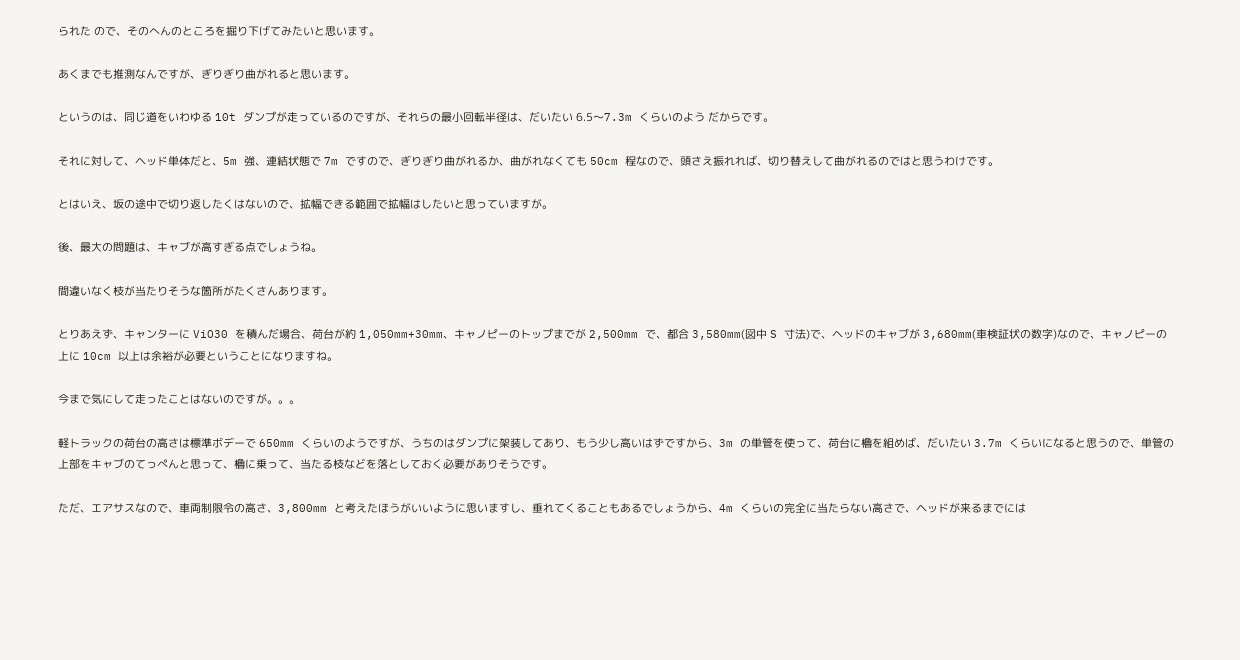られた ので、そのへんのところを掘り下げてみたいと思います。

あくまでも推測なんですが、ぎりぎり曲がれると思います。

というのは、同じ道をいわゆる 10t ダンプが走っているのですが、それらの最小回転半径は、だいたい 6.5〜7.3m くらいのよう だからです。

それに対して、ヘッド単体だと、5m 強、連結状態で 7m ですので、ぎりぎり曲がれるか、曲がれなくても 50cm 程なので、頭さえ振れれば、切り替えして曲がれるのではと思うわけです。

とはいえ、坂の途中で切り返したくはないので、拡幅できる範囲で拡幅はしたいと思っていますが。

後、最大の問題は、キャブが高すぎる点でしょうね。

間違いなく枝が当たりそうな箇所がたくさんあります。

とりあえず、キャンターに ViO30 を積んだ場合、荷台が約 1,050mm+30mm、キャノピーのトップまでが 2,500mm で、都合 3,580mm(図中 S 寸法)で、ヘッドのキャブが 3,680mm(車検証状の数字)なので、キャノピーの上に 10cm 以上は余裕が必要ということになりますね。

今まで気にして走ったことはないのですが。。。

軽トラックの荷台の高さは標準ボデーで 650mm くらいのようですが、うちのはダンプに架装してあり、もう少し高いはずですから、3m の単管を使って、荷台に櫓を組めば、だいたい 3.7m くらいになると思うので、単管の上部をキャブのてっぺんと思って、櫓に乗って、当たる枝などを落としておく必要がありそうです。

ただ、エアサスなので、車両制限令の高さ、3,800mm と考えたほうがいいように思いますし、垂れてくることもあるでしょうから、4m くらいの完全に当たらない高さで、ヘッドが来るまでには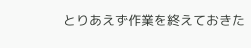とりあえず作業を終えておきた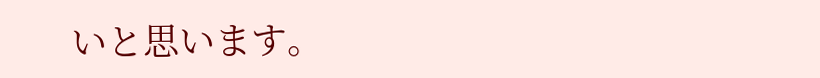いと思います。